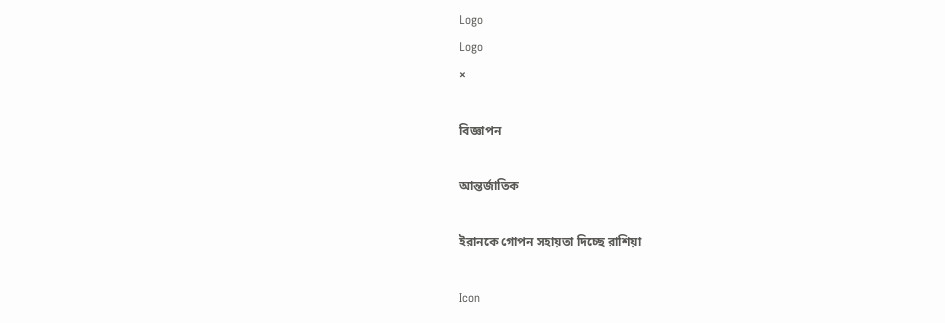Logo
Logo
×

বিজ্ঞাপন

আন্তর্জাতিক

ইরানকে গোপন সহায়তা দিচ্ছে রাশিয়া

Icon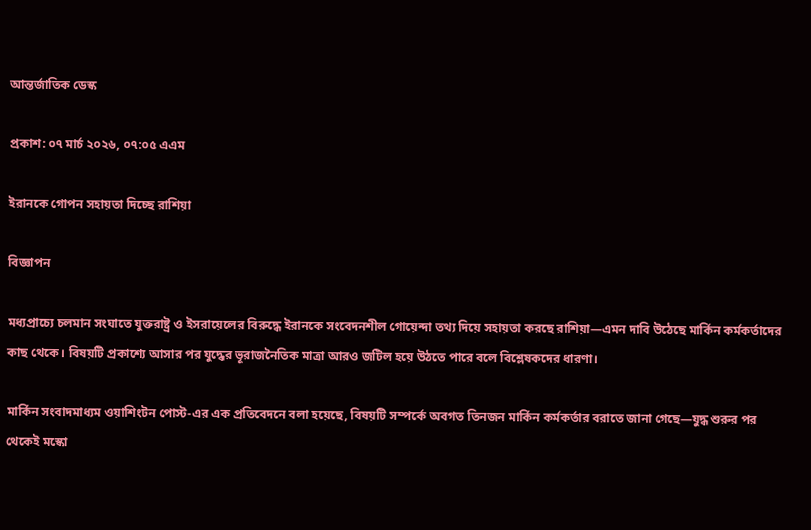আন্তর্জাতিক ডেস্ক

প্রকাশ: ০৭ মার্চ ২০২৬, ০৭:০৫ এএম

ইরানকে গোপন সহায়তা দিচ্ছে রাশিয়া

বিজ্ঞাপন

মধ্যপ্রাচ্যে চলমান সংঘাতে যুক্তরাষ্ট্র ও ইসরায়েলের বিরুদ্ধে ইরানকে সংবেদনশীল গোয়েন্দা তথ্য দিয়ে সহায়তা করছে রাশিয়া—এমন দাবি উঠেছে মার্কিন কর্মকর্তাদের কাছ থেকে। বিষয়টি প্রকাশ্যে আসার পর যুদ্ধের ভূরাজনৈতিক মাত্রা আরও জটিল হয়ে উঠতে পারে বলে বিশ্লেষকদের ধারণা।

মার্কিন সংবাদমাধ্যম ওয়াশিংটন পোস্ট-এর এক প্রতিবেদনে বলা হয়েছে, বিষয়টি সম্পর্কে অবগত তিনজন মার্কিন কর্মকর্তার বরাতে জানা গেছে—যুদ্ধ শুরুর পর থেকেই মস্কো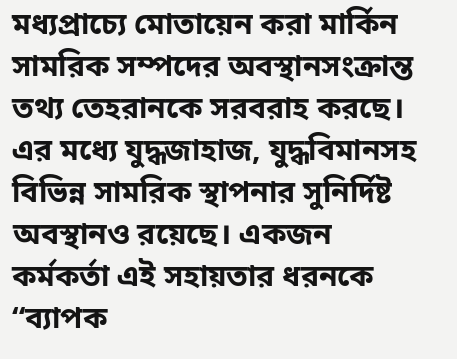মধ্যপ্রাচ্যে মোতায়েন করা মার্কিন সামরিক সম্পদের অবস্থানসংক্রান্ত তথ্য তেহরানকে সরবরাহ করছে। এর মধ্যে যুদ্ধজাহাজ, যুদ্ধবিমানসহ বিভিন্ন সামরিক স্থাপনার সুনির্দিষ্ট অবস্থানও রয়েছে। একজন কর্মকর্তা এই সহায়তার ধরনকে “ব্যাপক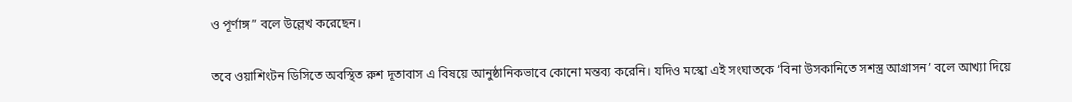ও পূর্ণাঙ্গ” বলে উল্লেখ করেছেন।

তবে ওয়াশিংটন ডিসিতে অবস্থিত রুশ দূতাবাস এ বিষয়ে আনুষ্ঠানিকভাবে কোনো মন্তব্য করেনি। যদিও মস্কো এই সংঘাতকে ‘বিনা উসকানিতে সশস্ত্র আগ্রাসন’ বলে আখ্যা দিয়ে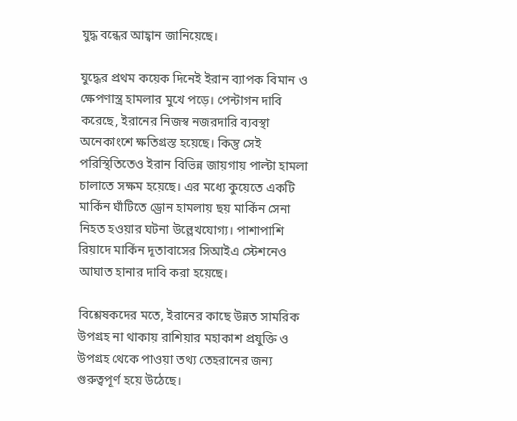যুদ্ধ বন্ধের আহ্বান জানিয়েছে।

যুদ্ধের প্রথম কয়েক দিনেই ইরান ব্যাপক বিমান ও ক্ষেপণাস্ত্র হামলার মুখে পড়ে। পেন্টাগন দাবি করেছে, ইরানের নিজস্ব নজরদারি ব্যবস্থা অনেকাংশে ক্ষতিগ্রস্ত হয়েছে। কিন্তু সেই পরিস্থিতিতেও ইরান বিভিন্ন জায়গায় পাল্টা হামলা চালাতে সক্ষম হয়েছে। এর মধ্যে কুয়েতে একটি মার্কিন ঘাঁটিতে ড্রোন হামলায় ছয় মার্কিন সেনা নিহত হওয়ার ঘটনা উল্লেখযোগ্য। পাশাপাশি রিয়াদে মার্কিন দূতাবাসের সিআইএ স্টেশনেও আঘাত হানার দাবি করা হয়েছে।

বিশ্লেষকদের মতে, ইরানের কাছে উন্নত সামরিক উপগ্রহ না থাকায় রাশিয়ার মহাকাশ প্রযুক্তি ও উপগ্রহ থেকে পাওয়া তথ্য তেহরানের জন্য গুরুত্বপূর্ণ হয়ে উঠেছে।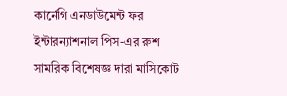কার্নেগি এনডাউমেন্ট ফর ইন্টারন্যাশনাল পিস-এর রুশ সামরিক বিশেষজ্ঞ দারা মাসিকোট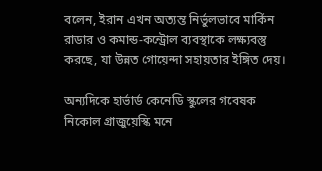বলেন, ইরান এখন অত্যন্ত নির্ভুলভাবে মার্কিন রাডার ও কমান্ড-কন্ট্রোল ব্যবস্থাকে লক্ষ্যবস্তু করছে, যা উন্নত গোয়েন্দা সহায়তার ইঙ্গিত দেয়।

অন্যদিকে হার্ভার্ড কেনেডি স্কুলের গবেষক নিকোল গ্রাজুয়েস্কি মনে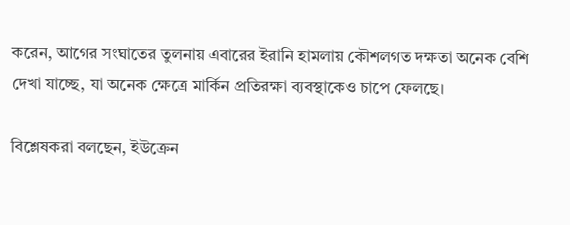করেন, আগের সংঘাতের তুলনায় এবারের ইরানি হামলায় কৌশলগত দক্ষতা অনেক বেশি দেখা যাচ্ছে, যা অনেক ক্ষেত্রে মার্কিন প্রতিরক্ষা ব্যবস্থাকেও চাপে ফেলছে।

বিশ্লেষকরা বলছেন, ইউক্রেন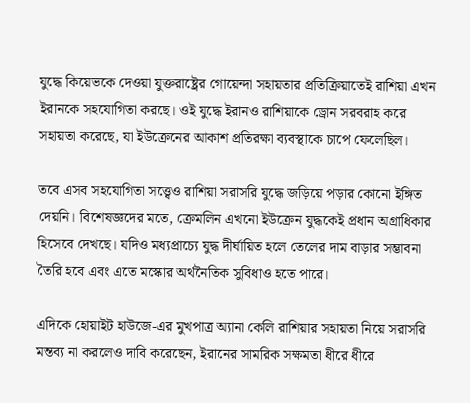যুদ্ধে কিয়েভকে দেওয়া যুক্তরাষ্ট্রের গোয়েন্দা সহায়তার প্রতিক্রিয়াতেই রাশিয়া এখন ইরানকে সহযোগিতা করছে। ওই যুদ্ধে ইরানও রাশিয়াকে ড্রোন সরবরাহ করে সহায়তা করেছে, যা ইউক্রেনের আকাশ প্রতিরক্ষা ব্যবস্থাকে চাপে ফেলেছিল।

তবে এসব সহযোগিতা সত্ত্বেও রাশিয়া সরাসরি যুদ্ধে জড়িয়ে পড়ার কোনো ইঙ্গিত দেয়নি। বিশেষজ্ঞদের মতে, ক্রেমলিন এখনো ইউক্রেন যুদ্ধকেই প্রধান অগ্রাধিকার হিসেবে দেখছে। যদিও মধ্যপ্রাচ্যে যুদ্ধ দীর্ঘায়িত হলে তেলের দাম বাড়ার সম্ভাবনা তৈরি হবে এবং এতে মস্কোর অর্থনৈতিক সুবিধাও হতে পারে।

এদিকে হোয়াইট হাউজে-এর মুখপাত্র অ্যানা কেলি রাশিয়ার সহায়তা নিয়ে সরাসরি মন্তব্য না করলেও দাবি করেছেন, ইরানের সামরিক সক্ষমতা ধীরে ধীরে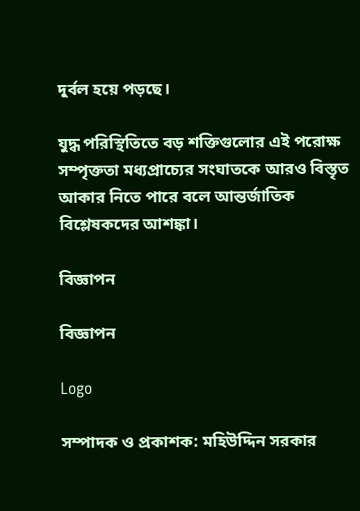দুর্বল হয়ে পড়ছে।

যুদ্ধ পরিস্থিতিতে বড় শক্তিগুলোর এই পরোক্ষ সম্পৃক্ততা মধ্যপ্রাচ্যের সংঘাতকে আরও বিস্তৃত আকার নিতে পারে বলে আন্তর্জাতিক বিশ্লেষকদের আশঙ্কা।

বিজ্ঞাপন

বিজ্ঞাপন

Logo

সম্পাদক ও প্রকাশক: মহিউদ্দিন সরকার